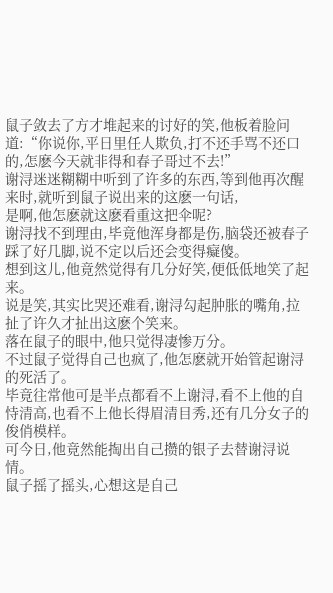鼠子敛去了方才堆起来的讨好的笑,他板着脸问道:“你说你,平日里任人欺负,打不还手骂不还口的,怎麽今天就非得和春子哥过不去!”
谢浔迷迷糊糊中听到了许多的东西,等到他再次醒来时,就听到鼠子说出来的这麽一句话,
是啊,他怎麽就这麽看重这把伞呢?
谢浔找不到理由,毕竟他浑身都是伤,脑袋还被春子踩了好几脚,说不定以后还会变得癡傻。
想到这儿,他竟然觉得有几分好笑,便低低地笑了起来。
说是笑,其实比哭还难看,谢浔勾起肿胀的嘴角,拉扯了许久才扯出这麽个笑来。
落在鼠子的眼中,他只觉得凄惨万分。
不过鼠子觉得自己也疯了,他怎麽就开始管起谢浔的死活了。
毕竟往常他可是半点都看不上谢浔,看不上他的自恃清高,也看不上他长得眉清目秀,还有几分女子的俊俏模样。
可今日,他竟然能掏出自己攒的银子去替谢浔说情。
鼠子摇了摇头,心想这是自己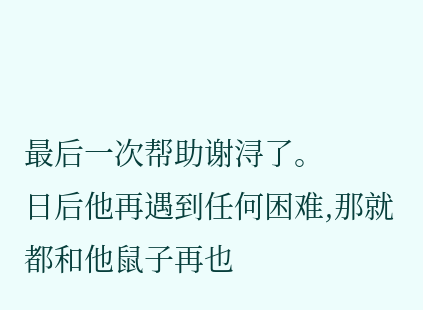最后一次帮助谢浔了。
日后他再遇到任何困难,那就都和他鼠子再也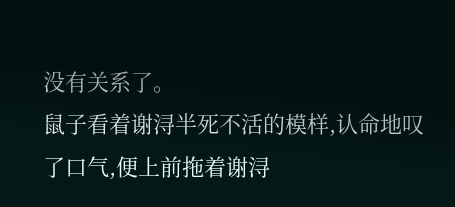没有关系了。
鼠子看着谢浔半死不活的模样,认命地叹了口气,便上前拖着谢浔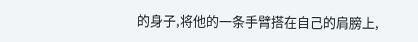的身子,将他的一条手臂搭在自己的肩膀上,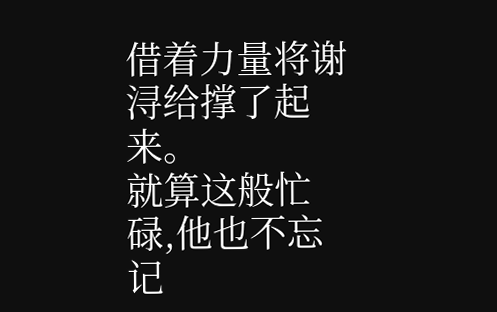借着力量将谢浔给撑了起来。
就算这般忙碌,他也不忘记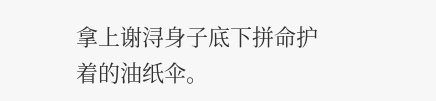拿上谢浔身子底下拼命护着的油纸伞。